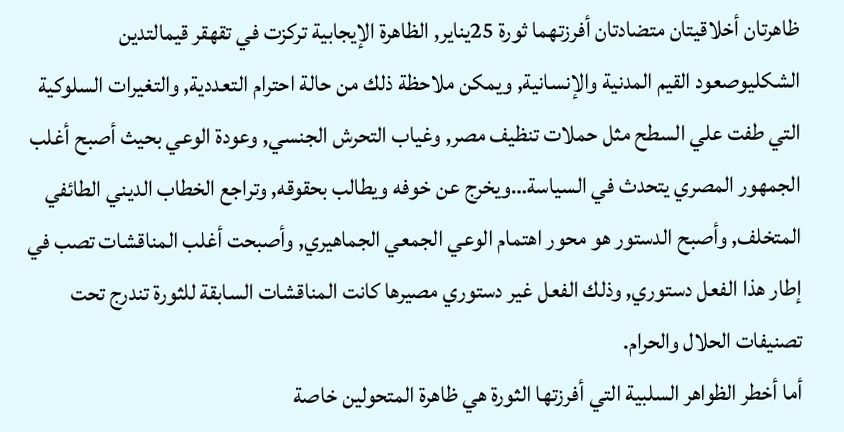ظاهرتان أخلاقيتان متضادتان أفرزتهما ثورة 25يناير, الظاهرة الإيجابية تركزت في تقهقر قيمالتدين الشكليوصعود القيم المدنية والإنسانية, ويمكن ملاحظة ذلك من حالة احترام التعددية, والتغيرات السلوكية التي طفت علي السطح مثل حملات تنظيف مصر, وغياب التحرش الجنسي, وعودة الوعي بحيث أصبح أغلب الجمهور المصري يتحدث في السياسة…ويخرج عن خوفه ويطالب بحقوقه, وتراجع الخطاب الديني الطائفي المتخلف, وأصبح الدستور هو محور اهتمام الوعي الجمعي الجماهيري, وأصبحت أغلب المناقشات تصب في إطار هذا الفعل دستوري, وذلك الفعل غير دستوري مصيرها كانت المناقشات السابقة للثورة تندرج تحت تصنيفات الحلال والحرام.
أما أخطر الظواهر السلبية التي أفرزتها الثورة هي ظاهرة المتحولين خاصة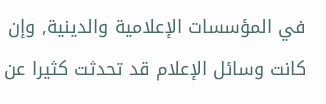في المؤسسات الإعلامية والدينية, وإن كانت وسائل الإعلام قد تحدثت كثيرا عن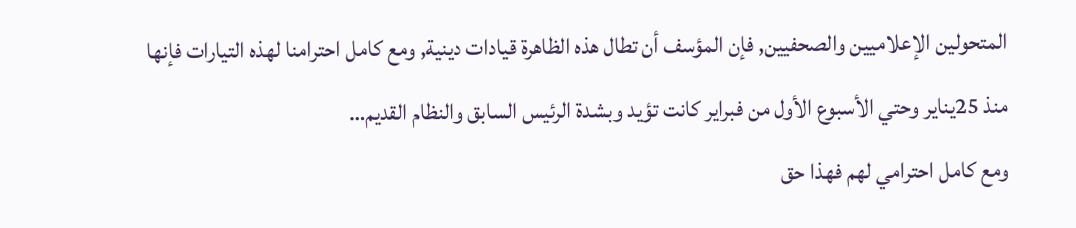المتحولين الإعلاميين والصحفيين, فإن المؤسف أن تطال هذه الظاهرة قيادات دينية, ومع كامل احترامنا لهذه التيارات فإنها منذ 25يناير وحتي الأسبوع الأول من فبراير كانت تؤيد وبشدة الرئيس السابق والنظام القديم…
ومع كامل احترامي لهم فهذا حق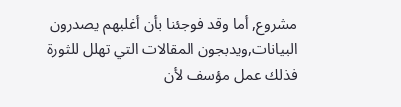مشروع, أما وقد فوجئنا بأن أغلبهم يصدرون البيانات,ويدبجون المقالات التي تهلل للثورة فذلك عمل مؤسف لأن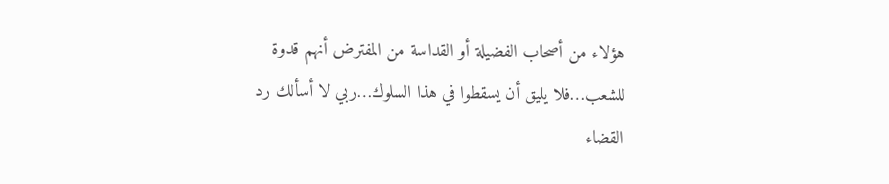هؤلاء من أصحاب الفضيلة أو القداسة من المفترض أنهم قدوة للشعب…فلا يليق أن يسقطوا في هذا السلوك…ربي لا أسألك رد القضاء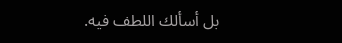بل أسألك اللطف فيه.